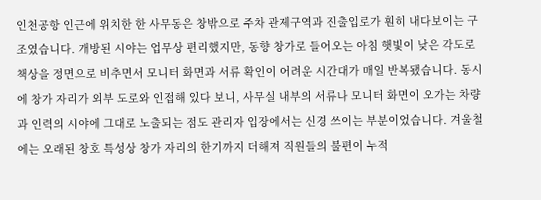인천공항 인근에 위치한 한 사무동은 창밖으로 주차 관제구역과 진출입로가 훤히 내다보이는 구조였습니다. 개방된 시야는 업무상 편리했지만, 동향 창가로 들어오는 아침 햇빛이 낮은 각도로 책상을 정면으로 비추면서 모니터 화면과 서류 확인이 어려운 시간대가 매일 반복됐습니다. 동시에 창가 자리가 외부 도로와 인접해 있다 보니, 사무실 내부의 서류나 모니터 화면이 오가는 차량과 인력의 시야에 그대로 노출되는 점도 관리자 입장에서는 신경 쓰이는 부분이었습니다. 겨울철에는 오래된 창호 특성상 창가 자리의 한기까지 더해져 직원들의 불편이 누적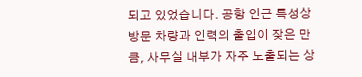되고 있었습니다. 공항 인근 특성상 방문 차량과 인력의 출입이 잦은 만큼, 사무실 내부가 자주 노출되는 상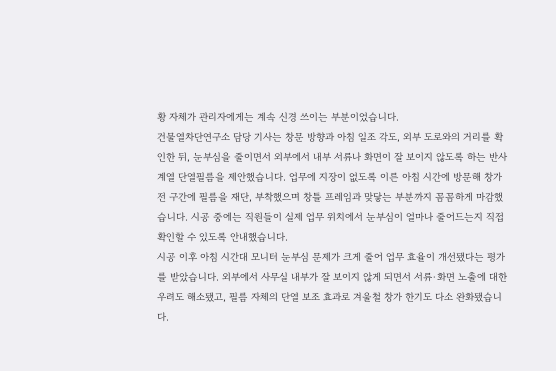황 자체가 관리자에게는 계속 신경 쓰이는 부분이었습니다.
건물열차단연구소 담당 기사는 창문 방향과 아침 일조 각도, 외부 도로와의 거리를 확인한 뒤, 눈부심을 줄이면서 외부에서 내부 서류나 화면이 잘 보이지 않도록 하는 반사 계열 단열필름을 제안했습니다. 업무에 지장이 없도록 이른 아침 시간에 방문해 창가 전 구간에 필름을 재단, 부착했으며 창틀 프레임과 맞닿는 부분까지 꼼꼼하게 마감했습니다. 시공 중에는 직원들이 실제 업무 위치에서 눈부심이 얼마나 줄어드는지 직접 확인할 수 있도록 안내했습니다.
시공 이후 아침 시간대 모니터 눈부심 문제가 크게 줄어 업무 효율이 개선됐다는 평가를 받았습니다. 외부에서 사무실 내부가 잘 보이지 않게 되면서 서류·화면 노출에 대한 우려도 해소됐고, 필름 자체의 단열 보조 효과로 겨울철 창가 한기도 다소 완화됐습니다.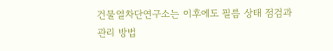건물열차단연구소는 이후에도 필름 상태 점검과 관리 방법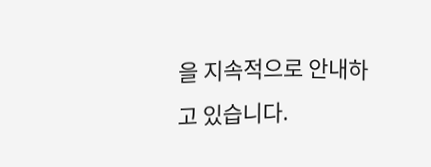을 지속적으로 안내하고 있습니다.